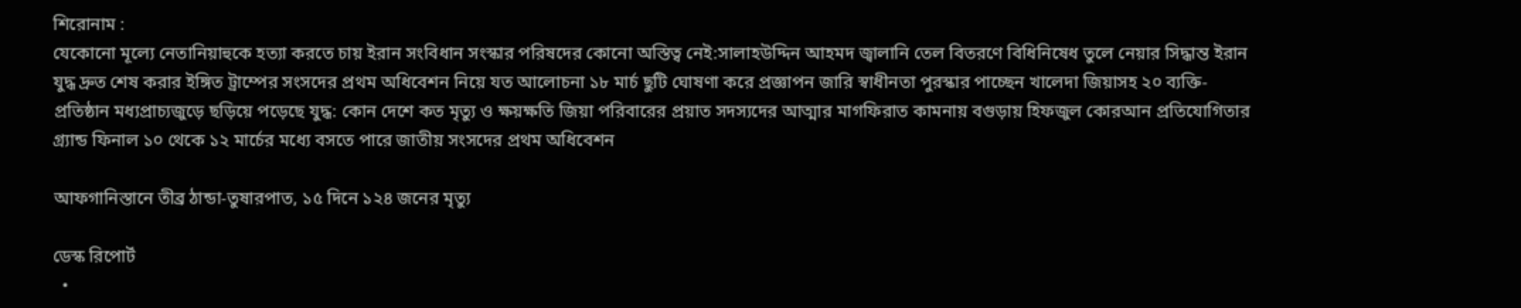শিরোনাম :
যেকোনো মূল্যে নেতানিয়াহুকে হত্যা করতে চায় ইরান সংবিধান সংস্কার পরিষদের কোনো অস্তিত্ব নেই:সালাহউদ্দিন আহমদ জ্বালানি তেল বিতরণে বিধিনিষেধ তুলে নেয়ার সিদ্ধান্ত ইরান যুদ্ধ দ্রুত শেষ করার ইঙ্গিত ট্রাম্পের সংসদের প্রথম অধিবেশন নিয়ে যত আলোচনা ১৮ মার্চ ছুটি ঘোষণা করে প্রজ্ঞাপন জারি স্বাধীনতা পুরস্কার পাচ্ছেন খালেদা জিয়াসহ ২০ ব্যক্তি-প্রতিষ্ঠান মধ্যপ্রাচ্যজুড়ে ছড়িয়ে পড়েছে যুদ্ধ: কোন দেশে কত মৃত্যু ও ক্ষয়ক্ষতি জিয়া পরিবারের প্রয়াত সদস্যদের আত্মার মাগফিরাত কামনায় বগুড়ায় হিফজুল কোরআন প্রতিযোগিতার গ্র্যান্ড ফিনাল ১০ থেকে ১২ মার্চের মধ্যে বসতে পারে জাতীয় সংসদের প্রথম অধিবেশন

আফগানিস্তানে তীব্র ঠান্ডা-তুষারপাত, ১৫ দিনে ১২৪ জনের মৃত্যু

ডেস্ক রিপোর্ট
  •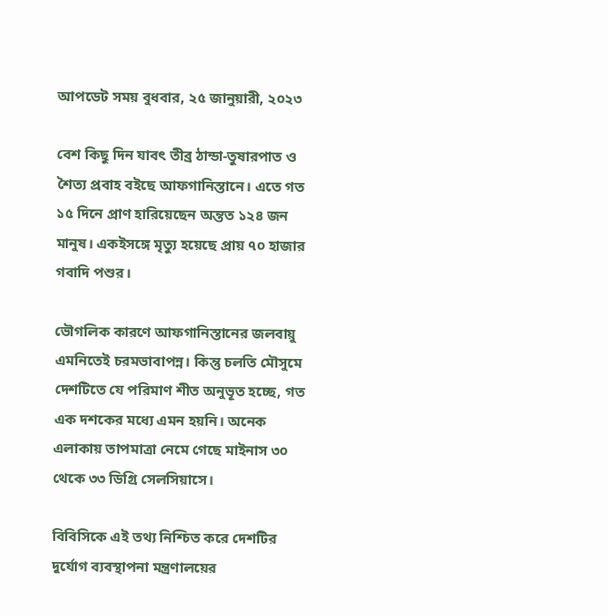আপডেট সময় বুধবার, ২৫ জানুয়ারী, ২০২৩

বেশ কিছু দিন যাবৎ তীব্র ঠান্ডা-তুষারপাত ও শৈত্য প্রবাহ বইছে আফগানিস্তানে। এতে গত ১৫ দিনে প্রাণ হারিয়েছেন অন্তত ১২৪ জন মানুষ। একইসঙ্গে মৃত্যু হয়েছে প্রায় ৭০ হাজার গবাদি পশুর।

ভৌগলিক কারণে আফগানিস্তানের জলবায়ু এমনিতেই চরমভাবাপন্ন। কিন্তু চলতি মৌসুমে দেশটিতে যে পরিমাণ শীত অনুভূত হচ্ছে, গত এক দশকের মধ্যে এমন হয়নি। অনেক এলাকায় তাপমাত্রা নেমে গেছে মাইনাস ৩০ থেকে ৩৩ ডিগ্রি সেলসিয়াসে।

বিবিসিকে এই তথ্য নিশ্চিত করে দেশটির দুর্যোগ ব্যবস্থাপনা মন্ত্রণালয়ের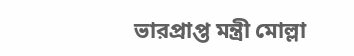ভারপ্রাপ্ত মন্ত্রী মোল্লা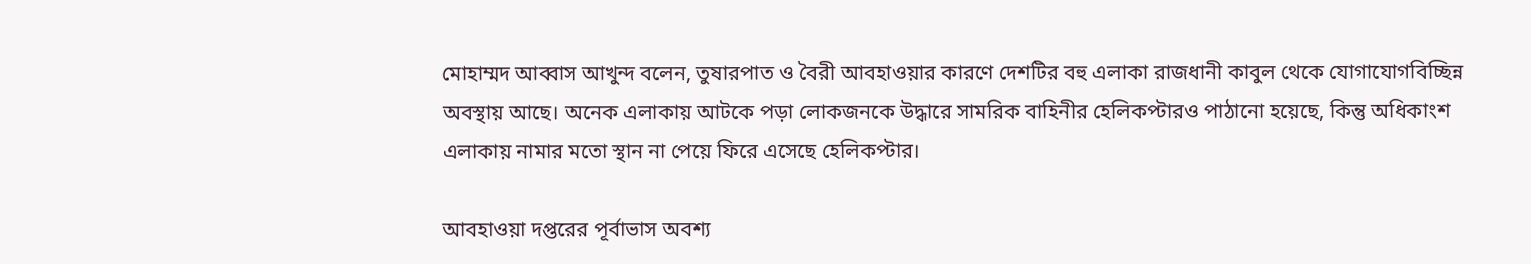মোহাম্মদ আব্বাস আখুন্দ বলেন, তুষারপাত ও বৈরী আবহাওয়ার কারণে দেশটির বহু এলাকা রাজধানী কাবুল থেকে যোগাযোগবিচ্ছিন্ন অবস্থায় আছে। অনেক এলাকায় আটকে পড়া লোকজনকে উদ্ধারে সামরিক বাহিনীর হেলিকপ্টারও পাঠানো হয়েছে, কিন্তু অধিকাংশ এলাকায় নামার মতো স্থান না পেয়ে ফিরে এসেছে হেলিকপ্টার।

আবহাওয়া দপ্তরের পূর্বাভাস অবশ্য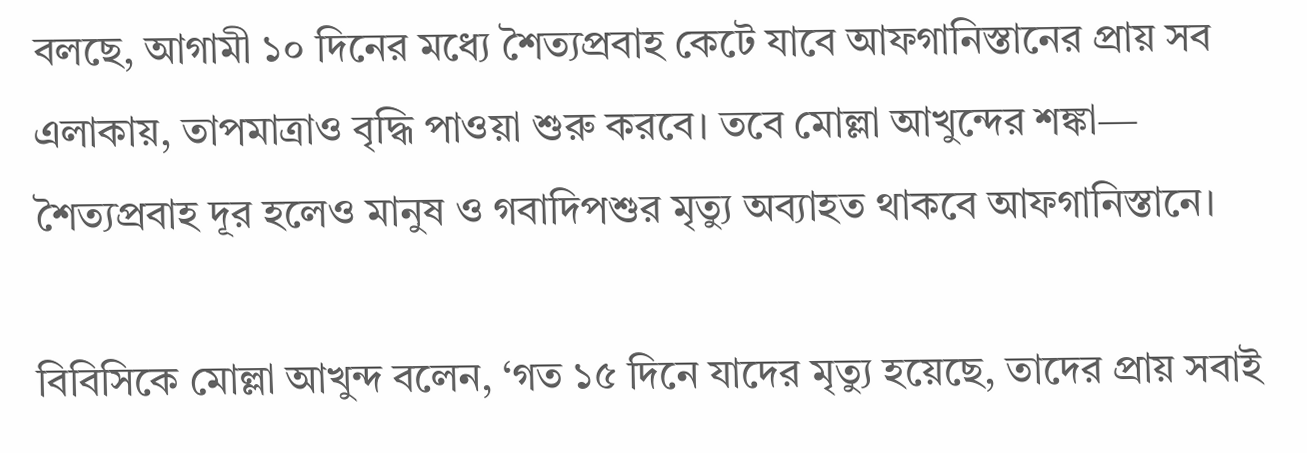বলছে, আগামী ১০ দিনের মধ্যে শৈত্যপ্রবাহ কেটে যাবে আফগানিস্তানের প্রায় সব এলাকায়, তাপমাত্রাও বৃদ্ধি পাওয়া শুরু করবে। তবে মোল্লা আখুন্দের শঙ্কা— শৈত্যপ্রবাহ দূর হলেও মানুষ ও গবাদিপশুর মৃত্যু অব্যাহত থাকবে আফগানিস্তানে।

বিবিসিকে মোল্লা আখুন্দ বলেন, ‘গত ১৫ দিনে যাদের মৃত্যু হয়েছে, তাদের প্রায় সবাই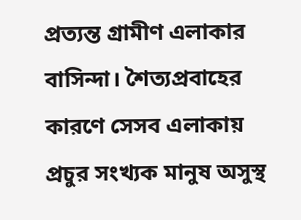প্রত্যন্ত গ্রামীণ এলাকার বাসিন্দা। শৈত্যপ্রবাহের কারণে সেসব এলাকায় প্রচুর সংখ্যক মানুষ অসুস্থ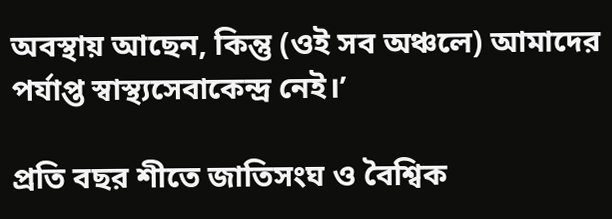অবস্থায় আছেন, কিন্তু (ওই সব অঞ্চলে) আমাদের পর্যাপ্ত স্বাস্থ্যসেবাকেন্দ্র নেই।’

প্রতি বছর শীতে জাতিসংঘ ও বৈশ্বিক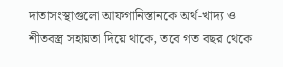দাতাসংস্থাগুলো আফগানিস্তানকে অর্থ-খাদ্য ও শীতবস্ত্র সহায়তা দিয়ে থাকে, তবে গত বছর থেকে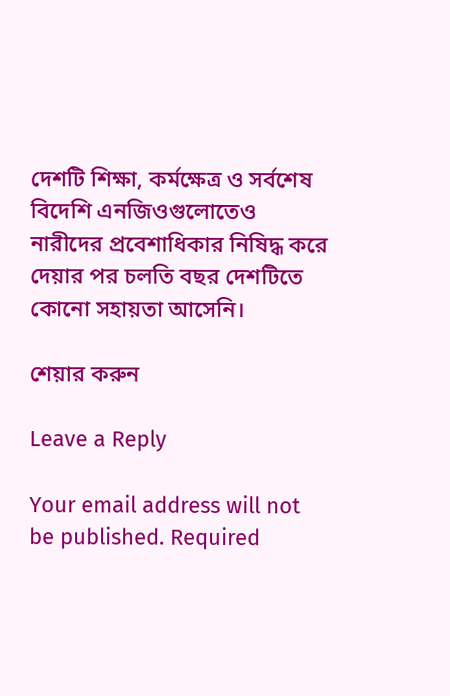দেশটি শিক্ষা, কর্মক্ষেত্র ও সর্বশেষ বিদেশি এনজিওগুলোতেও নারীদের প্রবেশাধিকার নিষিদ্ধ করে দেয়ার পর চলতি বছর দেশটিতে কোনো সহায়তা আসেনি।

শেয়ার করুন

Leave a Reply

Your email address will not be published. Required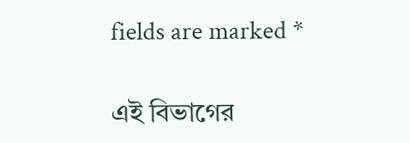fields are marked *

এই বিভাগের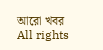আরো খবর
All rights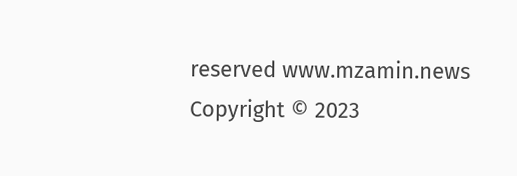reserved www.mzamin.news Copyright © 2023